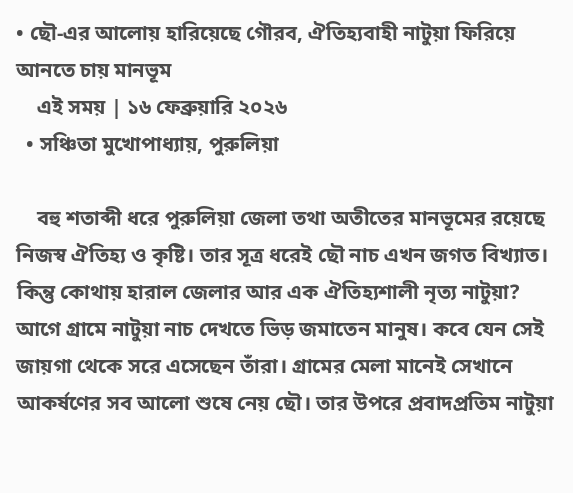• ছৌ-এর আলোয় হারিয়েছে গৌরব, ঐতিহ্যবাহী নাটুয়া ফিরিয়ে আনতে চায় মানভূম
    এই সময় | ১৬ ফেব্রুয়ারি ২০২৬
  • সঞ্চিতা মুখোপাধ্যায়, পুরুলিয়া

    বহু শতাব্দী ধরে পুরুলিয়া জেলা তথা অতীতের মানভূমের রয়েছে নিজস্ব ঐতিহ্য ও কৃষ্টি। তার সূত্র ধরেই ছৌ নাচ এখন জগত বিখ্যাত। কিন্তু কোথায় হারাল জেলার আর এক ঐতিহ্যশালী নৃত্য নাটুয়া? আগে গ্রামে নাটুয়া নাচ দেখতে ভিড় জমাতেন মানুষ। কবে যেন সেই জায়গা থেকে সরে এসেছেন তাঁরা। গ্রামের মেলা মানেই সেখানে আকর্ষণের সব আলো শুষে নেয় ছৌ। তার উপরে প্রবাদপ্রতিম নাটুয়া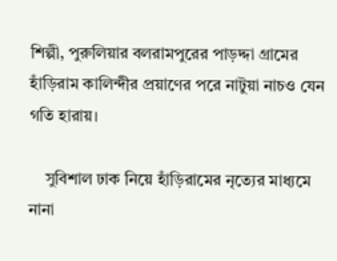শিল্পী, পুরুলিয়ার বলরামপুরের পাড়দ্দা গ্রামের হাঁড়িরাম কালিন্দীর প্রয়াণের পরে নাটুয়া নাচও যেন গতি হারায়।

    সুবিশাল ঢাক নিয়ে হাঁড়িরামের নৃত্যের মাধ্যমে নানা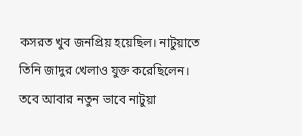কসরত খুব জনপ্রিয় হয়েছিল। নাটুয়াতে তিনি জাদুর খেলাও যুক্ত করেছিলেন। তবে আবার নতুন ভাবে নাটুয়া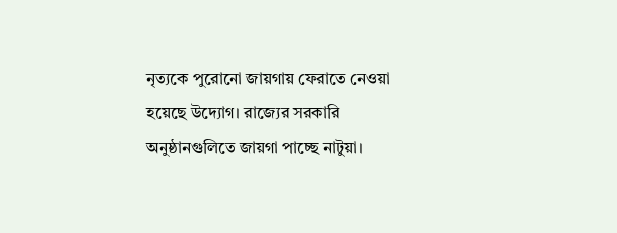নৃত্যকে পুরোনো জায়গায় ফেরাতে নেওয়া হয়েছে উদ্যোগ। রাজ্যের সরকারি অনুষ্ঠানগুলিতে জায়গা পাচ্ছে নাটুয়া।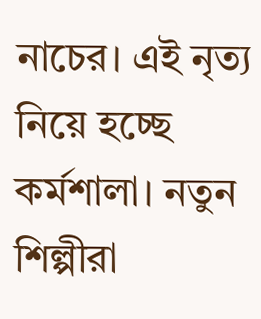নাচের। এই নৃত্য নিয়ে হচ্ছে কর্মশালা। নতুন শিল্পীরা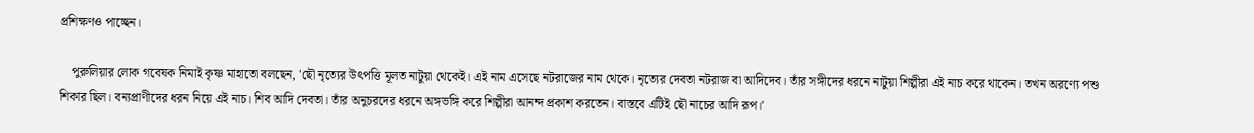প্রশিক্ষণও পাচ্ছেন।

    পুরুলিয়ার লোক গবেষক নিমাই কৃষ্ণ মাহাতো বলছেন, 'ছৌ নৃত্যের উৎপত্তি মূলত নাটুয়া থেকেই। এই নাম এসেছে নটরাজের নাম থেকে। নৃত্যের দেবতা নটরাজ বা আদিদেব। তাঁর সঙ্গীদের ধরনে নাটুয়া শিল্পীরা এই নাচ করে থাকেন। তখন অরণ্যে পশু শিকার ছিল। বন্যপ্রাণীদের ধরন নিয়ে এই নাচ। শিব আদি দেবতা। তাঁর অনুচরদের ধরনে অঙ্গভঙ্গি করে শিল্পীরা আনন্দ প্রকাশ করতেন। বাস্তবে এটিই ছৌ নাচের আদি রূপ।'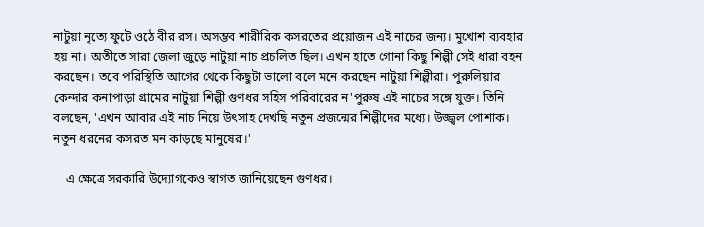নাটুয়া নৃত্যে ফুটে ওঠে বীর রস। অসম্ভব শারীরিক কসরতের প্রয়োজন এই নাচের জন্য। মুখোশ ব্যবহার হয় না। অতীতে সারা জেলা জুড়ে নাটুয়া নাচ প্রচলিত ছিল। এখন হাতে গোনা কিছু শিল্পী সেই ধারা বহন করছেন। তবে পরিস্থিতি আগের থেকে কিছুটা ভালো বলে মনে করছেন নাটুয়া শিল্পীরা। পুরুলিয়ার কেন্দার কনাপাড়া গ্রামের নাটুয়া শিল্পী গুণধর সহিস পরিবারের ন'পুরুষ এই নাচের সঙ্গে যুক্ত। তিনি বলছেন, 'এখন আবার এই নাচ নিয়ে উৎসাহ দেখছি নতুন প্রজন্মের শিল্পীদের মধ্যে। উজ্জ্বল পোশাক। নতুন ধরনের কসরত মন কাড়ছে মানুষের।'

    এ ক্ষেত্রে সরকারি উদ্যোগকেও স্বাগত জানিয়েছেন গুণধর।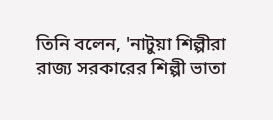তিনি বলেন, 'নাটুয়া শিল্পীরা রাজ্য সরকারের শিল্পী ভাতা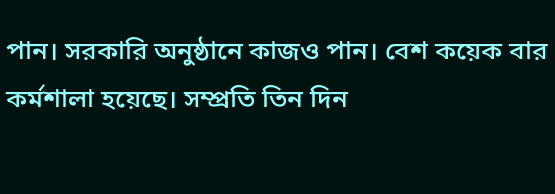পান। সরকারি অনুষ্ঠানে কাজও পান। বেশ কয়েক বার কর্মশালা হয়েছে। সম্প্রতি তিন দিন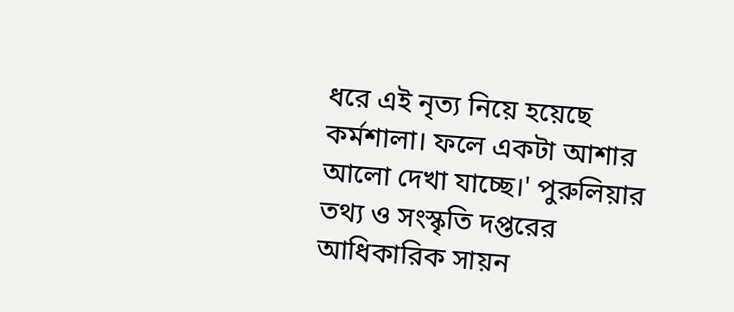ধরে এই নৃত্য নিয়ে হয়েছে কর্মশালা। ফলে একটা আশার আলো দেখা যাচ্ছে।' পুরুলিয়ার তথ্য ও সংস্কৃতি দপ্তরের আধিকারিক সায়ন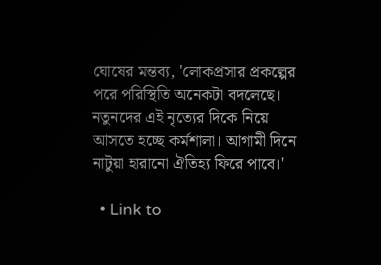ঘোষের মন্তব্য, 'লোকপ্রসার প্রকল্পের পরে পরিস্থিতি অনেকটা বদলেছে। নতুনদের এই নৃত্যের দিকে নিয়ে আসতে হচ্ছে কর্মশালা। আগামী দিনে নাটুয়া হারানো ঐতিহ্য ফিরে পাবে।'

  • Link to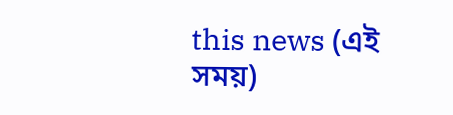this news (এই সময়)